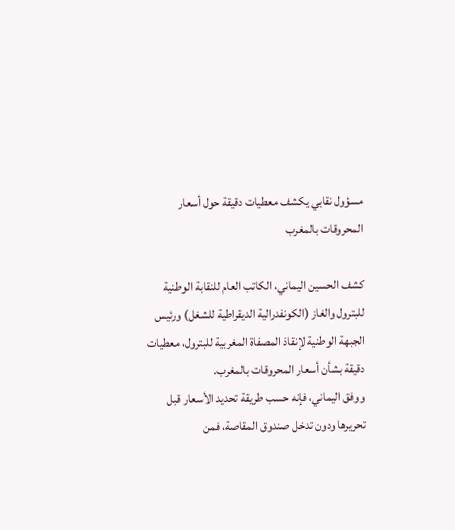مسؤول نقابي يكشف معطيات دقيقة حول أسعار المحروقات بالمغرب

كشف الحسين اليماني، الكاتب العام للنقابة الوطنية للبترول والغاز (الكونفدرالية الديقراطية للشغل) ورئيس الجبهة الوطنية لإنقاذ المصفاة المغربية للبترول، معطيات دقيقة بشأن أسعار المحروقات بالمغرب.
ووفق اليماني، فإنه حسب طريقة تحديد الأسعار قبل تحريرها ودون تدخل صندوق المقاصة، فمن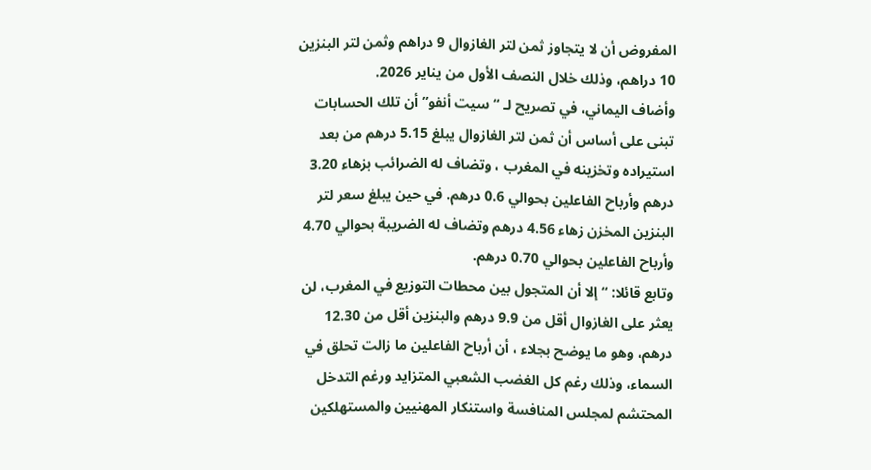المفروض أن لا يتجاوز ثمن لتر الغازوال 9 دراهم وثمن لتر البنزين 10 دراهم، وذلك خلال النصف الأول من يناير 2026.
وأضاف اليماني، في تصريح لـ “سيت أنفو” أن تلك الحسابات تبنى على أساس أن ثمن لتر الغازوال يبلغ 5.15 درهم من بعد استيراده وتخزينه في المغرب ، وتضاف له الضرائب بزهاء 3.20 درهم وأرباح الفاعلين بحوالي 0.6 درهم. في حين يبلغ سعر لتر البنزين المخزن زهاء 4.56 درهم وتضاف له الضريبة بحوالي 4.70 وأرباح الفاعلين بحوالي 0.70 درهم.
وتابع قائلا: “إلا أن المتجول بين محطات التوزيع في المغرب، لن يعثر على الغازوال أقل من 9.9 درهم والبنزين أقل من 12.30 درهم، وهو ما يوضح بجلاء ، أن أرباح الفاعلين ما زالت تحلق في السماء، وذلك رغم كل الغضب الشعبي المتزايد ورغم التدخل المحتشم لمجلس المنافسة واستنكار المهنيين والمستهلكين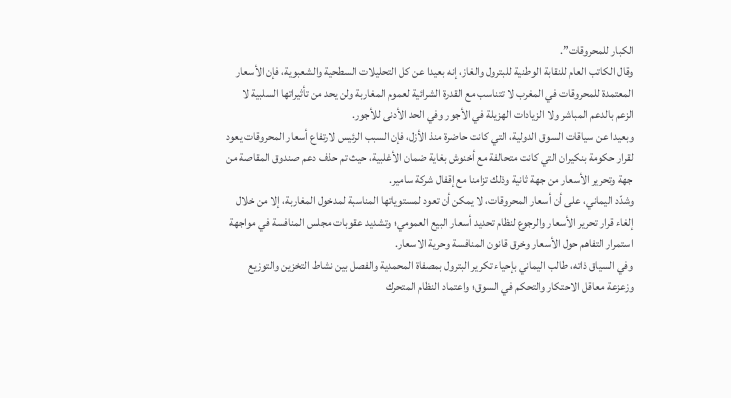الكبار للمحروقات”.
وقال الكاتب العام للنقابة الوطنية للبترول والغاز، إنه بعيدا عن كل التحليلات السطحية والشعبوية، فإن الأسعار المعتمدة للمحروقات في المغرب لا تتناسب مع القدرة الشرائية لعموم المغاربة ولن يحد من تأثيراتها السلبية لا الزعم بالدعم المباشر ولا الزيادات الهزيلة في الأجور وفي الحد الأدنى للأجور.
وبعيدا عن سياقات السوق الدولية، التي كانت حاضرة منذ الأزل، فإن السبب الرئيس لارتفاع أسعار المحروقات يعود لقرار حكومة بنكيران التي كانت متحالفة مع أخنوش بغاية ضمان الأغلبية، حيث تم حذف دعم صندوق المقاصة من جهة وتحرير الأسعار من جهة ثانية وذلك تزامنا مع إقفال شركة سامير.
وشدّد اليماني، على أن أسعار المحروقات، لا يمكن أن تعود لمستوياتها المناسبة لمدخول المغاربة، إلا من خلال إلغاء قرار تحرير الأسعار والرجوع لنظام تحديد أسعار البيع العمومي؛ وتشديد عقوبات مجلس المنافسة في مواجهة استمرار التفاهم حول الأسعار وخرق قانون المنافسة وحرية الاسعار.
وفي السياق ذاته، طالب اليماني بإحياء تكرير البترول بمصفاة المحمدية والفصل بين نشاط التخزين والتوزيع وزعزعة معاقل الاحتكار والتحكم في السوق؛ واعتماد النظام المتحرك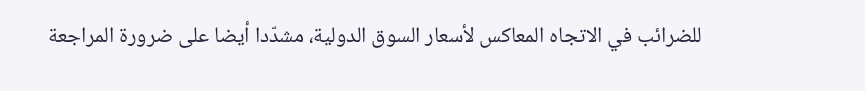للضرائب في الاتجاه المعاكس لأسعار السوق الدولية، مشدّدا أيضا على ضرورة المراجعة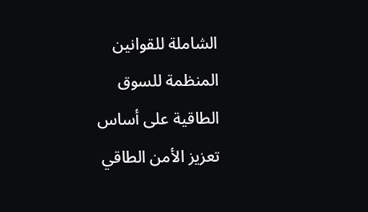الشاملة للقوانين المنظمة للسوق الطاقية على أساس تعزيز الأمن الطاقي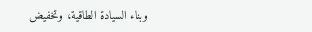وبناء السيادة الطاقية، وتخفيض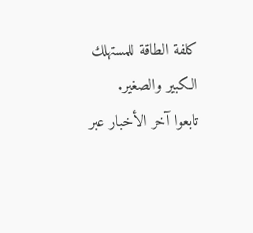كلفة الطاقة للمستهلك الكبير والصغير.
تابعوا آخر الأخبار عبر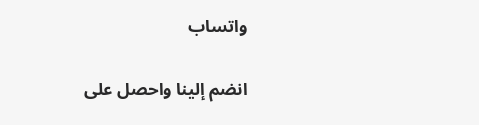واتساب


انضم إلينا واحصل على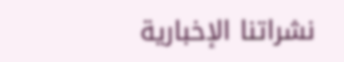نشراتنا الإخبارية